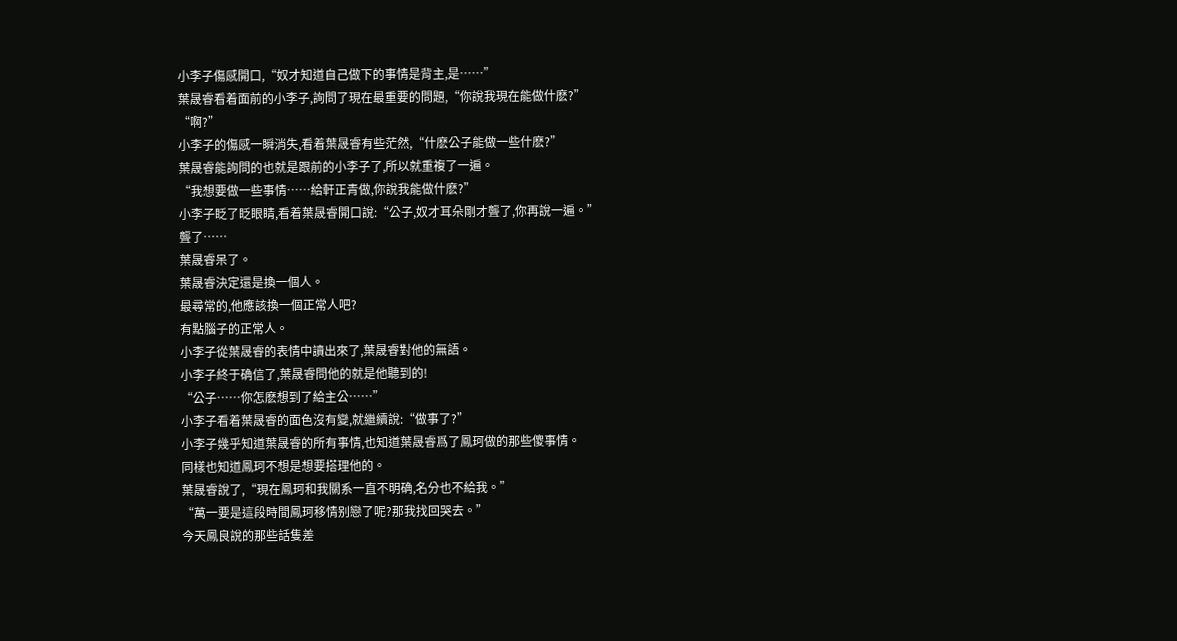小李子傷感開口,“奴才知道自己做下的事情是背主,是……”
葉晟睿看着面前的小李子,詢問了現在最重要的問題,“你說我現在能做什麽?”
“啊?”
小李子的傷感一瞬消失,看着葉晟睿有些茫然,“什麽公子能做一些什麽?”
葉晟睿能詢問的也就是跟前的小李子了,所以就重複了一遍。
“我想要做一些事情……給軒正青做,你說我能做什麽?”
小李子眨了眨眼睛,看着葉晟睿開口說:“公子,奴才耳朵剛才聾了,你再說一遍。”
聾了……
葉晟睿呆了。
葉晟睿決定還是換一個人。
最尋常的,他應該換一個正常人吧?
有點腦子的正常人。
小李子從葉晟睿的表情中讀出來了,葉晟睿對他的無語。
小李子終于确信了,葉晟睿問他的就是他聽到的!
“公子……你怎麽想到了給主公……”
小李子看着葉晟睿的面色沒有變,就繼續說:“做事了?”
小李子幾乎知道葉晟睿的所有事情,也知道葉晟睿爲了鳳珂做的那些傻事情。
同樣也知道鳳珂不想是想要搭理他的。
葉晟睿說了,“現在鳳珂和我關系一直不明确,名分也不給我。”
“萬一要是這段時間鳳珂移情别戀了呢?那我找回哭去。”
今天鳳良說的那些話隻差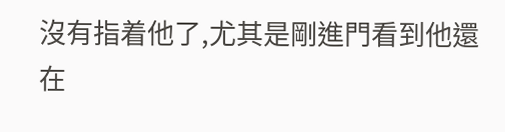沒有指着他了,尤其是剛進門看到他還在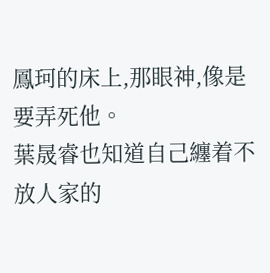鳳珂的床上,那眼神,像是要弄死他。
葉晟睿也知道自己纏着不放人家的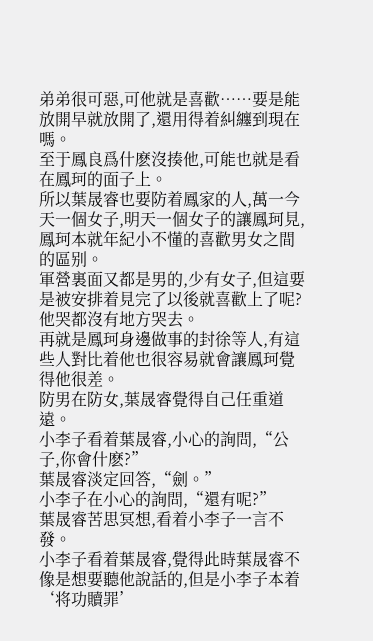弟弟很可惡,可他就是喜歡……要是能放開早就放開了,還用得着糾纏到現在嗎。
至于鳳良爲什麽沒揍他,可能也就是看在鳳珂的面子上。
所以葉晟睿也要防着鳳家的人,萬一今天一個女子,明天一個女子的讓鳳珂見,鳳珂本就年紀小不懂的喜歡男女之間的區别。
軍營裏面又都是男的,少有女子,但這要是被安排着見完了以後就喜歡上了呢?
他哭都沒有地方哭去。
再就是鳳珂身邊做事的封徐等人,有這些人對比着他也很容易就會讓鳳珂覺得他很差。
防男在防女,葉晟睿覺得自己任重道遠。
小李子看着葉晟睿,小心的詢問,“公子,你會什麽?”
葉晟睿淡定回答,“劍。”
小李子在小心的詢問,“還有呢?”
葉晟睿苦思冥想,看着小李子一言不發。
小李子看着葉晟睿,覺得此時葉晟睿不像是想要聽他說話的,但是小李子本着‘将功贖罪’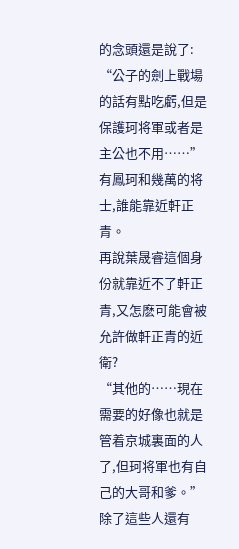的念頭還是說了:
“公子的劍上戰場的話有點吃虧,但是保護珂将軍或者是主公也不用……”
有鳳珂和幾萬的将士,誰能靠近軒正青。
再說葉晟睿這個身份就靠近不了軒正青,又怎麽可能會被允許做軒正青的近衛?
“其他的……現在需要的好像也就是管着京城裏面的人了,但珂将軍也有自己的大哥和爹。”
除了這些人還有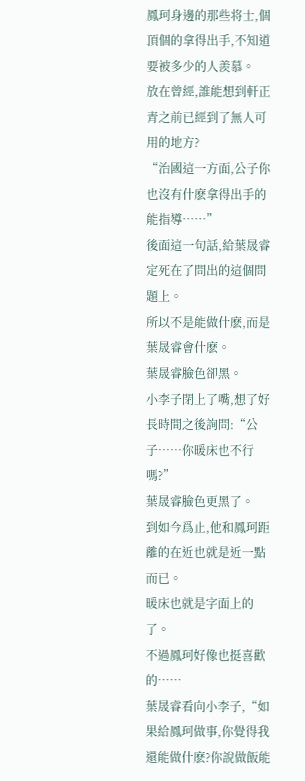鳳珂身邊的那些将士,個頂個的拿得出手,不知道要被多少的人羨慕。
放在曾經,誰能想到軒正青之前已經到了無人可用的地方?
“治國這一方面,公子你也沒有什麽拿得出手的能指導……”
後面這一句話,給葉晟睿定死在了問出的這個問題上。
所以不是能做什麽,而是葉晟睿會什麽。
葉晟睿臉色卻黑。
小李子閉上了嘴,想了好長時間之後詢問:“公子……你暖床也不行嗎?”
葉晟睿臉色更黑了。
到如今爲止,他和鳳珂距離的在近也就是近一點而已。
暖床也就是字面上的了。
不過鳳珂好像也挺喜歡的……
葉晟睿看向小李子,“如果給鳳珂做事,你覺得我還能做什麽?你說做飯能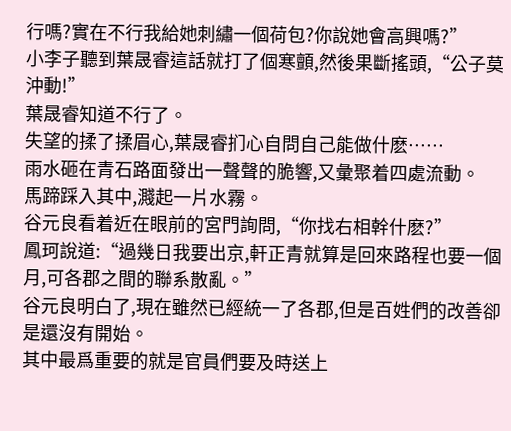行嗎?實在不行我給她刺繡一個荷包?你說她會高興嗎?”
小李子聽到葉晟睿這話就打了個寒顫,然後果斷搖頭,“公子莫沖動!”
葉晟睿知道不行了。
失望的揉了揉眉心,葉晟睿扪心自問自己能做什麽……
雨水砸在青石路面發出一聲聲的脆響,又彙聚着四處流動。
馬蹄踩入其中,濺起一片水霧。
谷元良看着近在眼前的宮門詢問,“你找右相幹什麽?”
鳳珂說道:“過幾日我要出京,軒正青就算是回來路程也要一個月,可各郡之間的聯系散亂。”
谷元良明白了,現在雖然已經統一了各郡,但是百姓們的改善卻是還沒有開始。
其中最爲重要的就是官員們要及時送上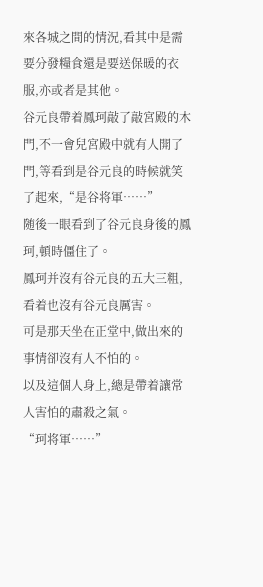來各城之間的情況,看其中是需要分發糧食還是要送保暖的衣服,亦或者是其他。
谷元良帶着鳳珂敲了敲宮殿的木門,不一會兒宮殿中就有人開了門,等看到是谷元良的時候就笑了起來,“是谷将軍……”
随後一眼看到了谷元良身後的鳳珂,頓時僵住了。
鳳珂并沒有谷元良的五大三粗,看着也沒有谷元良厲害。
可是那天坐在正堂中,做出來的事情卻沒有人不怕的。
以及這個人身上,總是帶着讓常人害怕的肅殺之氣。
“珂将軍……”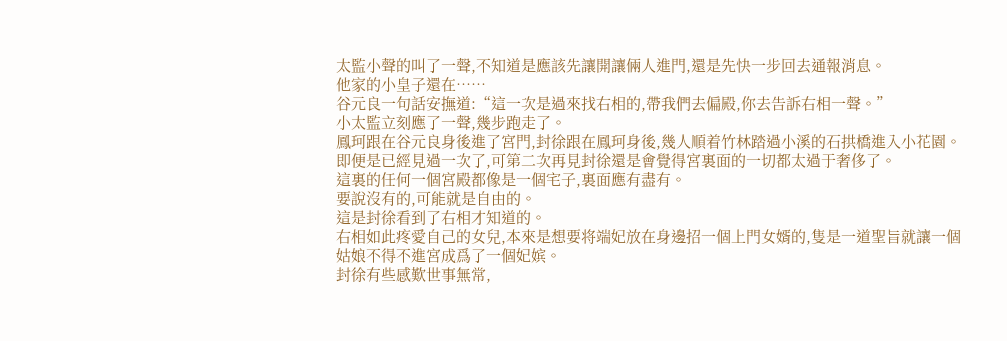太監小聲的叫了一聲,不知道是應該先讓開讓倆人進門,還是先快一步回去通報消息。
他家的小皇子還在……
谷元良一句話安撫道:“這一次是過來找右相的,帶我們去偏殿,你去告訴右相一聲。”
小太監立刻應了一聲,幾步跑走了。
鳳珂跟在谷元良身後進了宮門,封徐跟在鳳珂身後,幾人順着竹林踏過小溪的石拱橋進入小花園。
即便是已經見過一次了,可第二次再見封徐還是會覺得宮裏面的一切都太過于奢侈了。
這裏的任何一個宮殿都像是一個宅子,裏面應有盡有。
要說沒有的,可能就是自由的。
這是封徐看到了右相才知道的。
右相如此疼愛自己的女兒,本來是想要将端妃放在身邊招一個上門女婿的,隻是一道聖旨就讓一個姑娘不得不進宮成爲了一個妃嫔。
封徐有些感歎世事無常,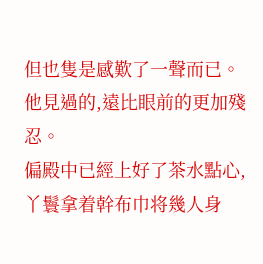但也隻是感歎了一聲而已。
他見過的,遠比眼前的更加殘忍。
偏殿中已經上好了茶水點心,丫鬟拿着幹布巾将幾人身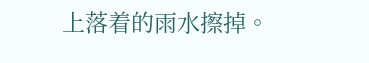上落着的雨水擦掉。